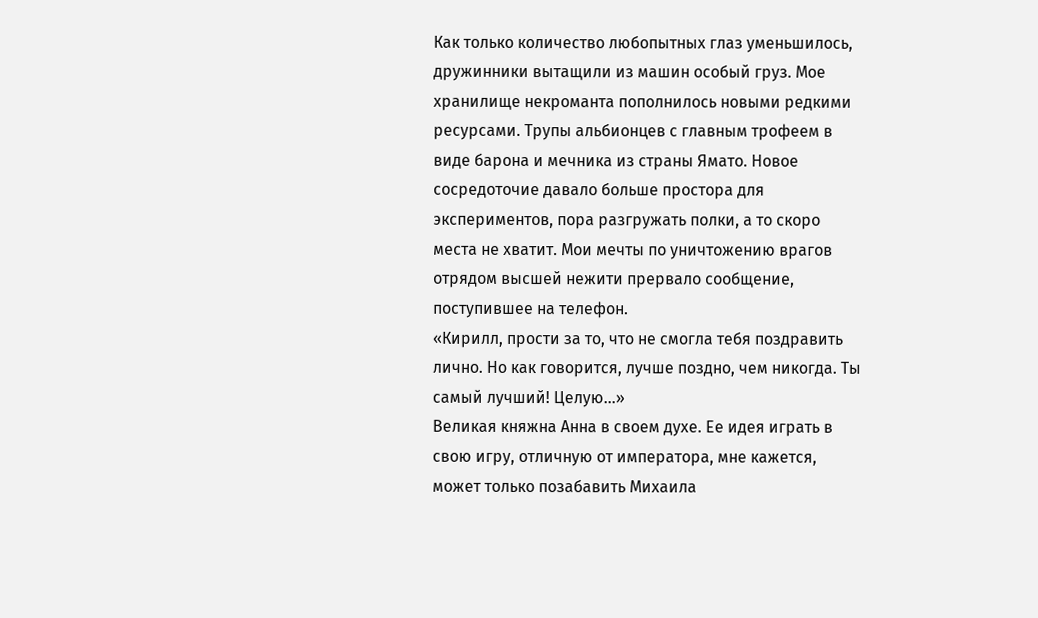Как только количество любопытных глаз уменьшилось, дружинники вытащили из машин особый груз. Мое хранилище некроманта пополнилось новыми редкими ресурсами. Трупы альбионцев с главным трофеем в виде барона и мечника из страны Ямато. Новое сосредоточие давало больше простора для экспериментов, пора разгружать полки, а то скоро места не хватит. Мои мечты по уничтожению врагов отрядом высшей нежити прервало сообщение, поступившее на телефон.
«Кирилл, прости за то, что не смогла тебя поздравить лично. Но как говорится, лучше поздно, чем никогда. Ты самый лучший! Целую…»
Великая княжна Анна в своем духе. Ее идея играть в свою игру, отличную от императора, мне кажется, может только позабавить Михаила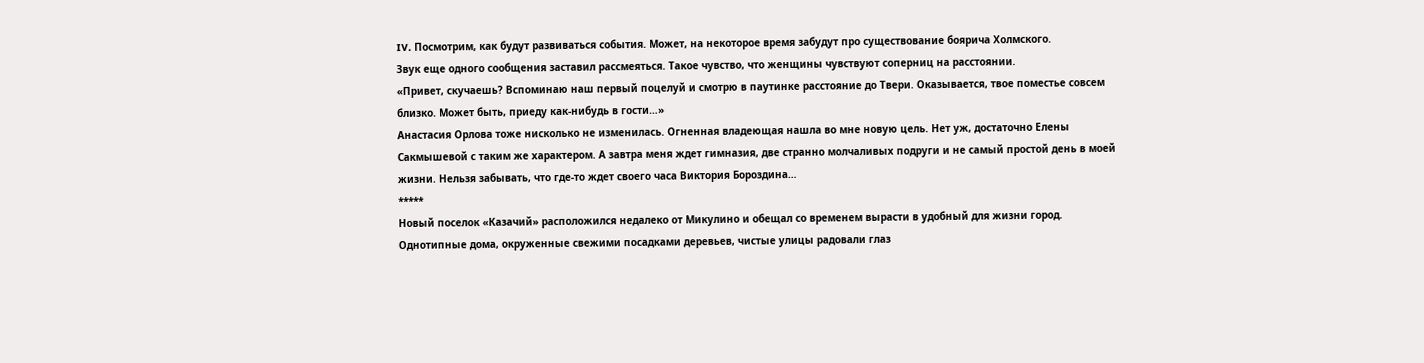IV. Посмотрим, как будут развиваться события. Может, на некоторое время забудут про существование боярича Холмского.
Звук еще одного сообщения заставил рассмеяться. Такое чувство, что женщины чувствуют соперниц на расстоянии.
«Привет, скучаешь? Вспоминаю наш первый поцелуй и смотрю в паутинке расстояние до Твери. Оказывается, твое поместье совсем близко. Может быть, приеду как-нибудь в гости…»
Анастасия Орлова тоже нисколько не изменилась. Огненная владеющая нашла во мне новую цель. Нет уж, достаточно Елены Сакмышевой с таким же характером. А завтра меня ждет гимназия, две странно молчаливых подруги и не самый простой день в моей жизни. Нельзя забывать, что где-то ждет своего часа Виктория Бороздина…
*****
Новый поселок «Казачий» расположился недалеко от Микулино и обещал со временем вырасти в удобный для жизни город. Однотипные дома, окруженные свежими посадками деревьев, чистые улицы радовали глаз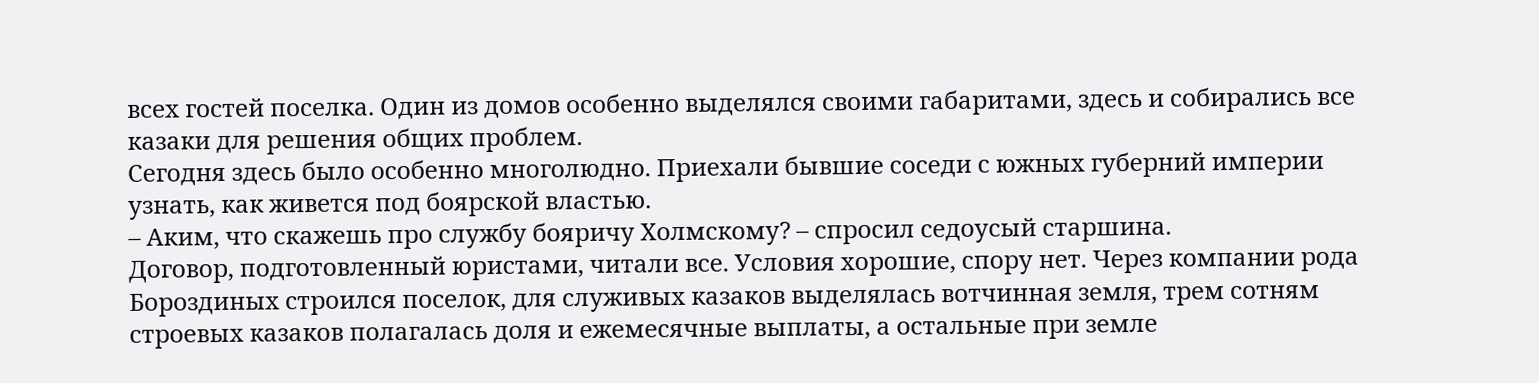всех гостей поселка. Один из домов особенно выделялся своими габаритами, здесь и собирались все казаки для решения общих проблем.
Сегодня здесь было особенно многолюдно. Приехали бывшие соседи с южных губерний империи узнать, как живется под боярской властью.
– Аким, что скажешь про службу бояричу Холмскому? – спросил седоусый старшина.
Договор, подготовленный юристами, читали все. Условия хорошие, спору нет. Через компании рода Бороздиных строился поселок, для служивых казаков выделялась вотчинная земля, трем сотням строевых казаков полагалась доля и ежемесячные выплаты, а остальные при земле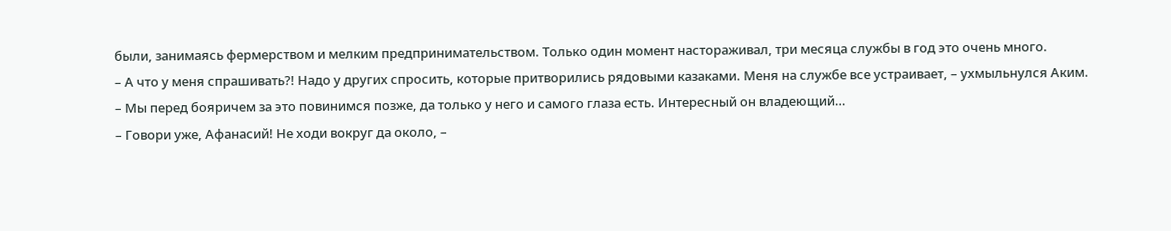были, занимаясь фермерством и мелким предпринимательством. Только один момент настораживал, три месяца службы в год это очень много.
– А что у меня спрашивать?! Надо у других спросить, которые притворились рядовыми казаками. Меня на службе все устраивает, – ухмыльнулся Аким.
– Мы перед бояричем за это повинимся позже, да только у него и самого глаза есть. Интересный он владеющий…
– Говори уже, Афанасий! Не ходи вокруг да около, –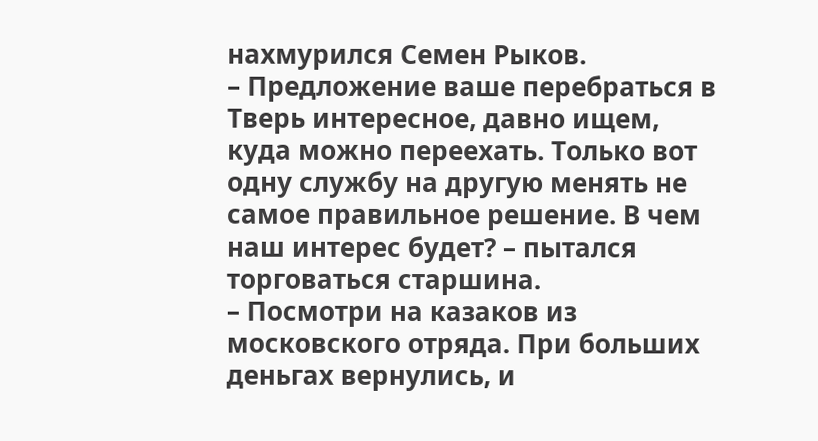нахмурился Семен Рыков.
– Предложение ваше перебраться в Тверь интересное, давно ищем, куда можно переехать. Только вот одну службу на другую менять не самое правильное решение. В чем наш интерес будет? – пытался торговаться старшина.
– Посмотри на казаков из московского отряда. При больших деньгах вернулись, и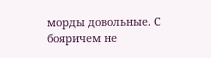морды довольные. С бояричем не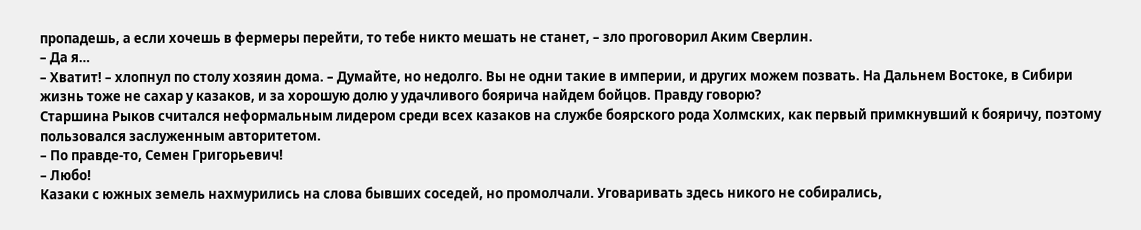пропадешь, а если хочешь в фермеры перейти, то тебе никто мешать не станет, – зло проговорил Аким Сверлин.
– Да я…
– Хватит! – хлопнул по столу хозяин дома. – Думайте, но недолго. Вы не одни такие в империи, и других можем позвать. На Дальнем Востоке, в Сибири жизнь тоже не сахар у казаков, и за хорошую долю у удачливого боярича найдем бойцов. Правду говорю?
Старшина Рыков считался неформальным лидером среди всех казаков на службе боярского рода Холмских, как первый примкнувший к бояричу, поэтому пользовался заслуженным авторитетом.
– По правде-то, Семен Григорьевич!
– Любо!
Казаки с южных земель нахмурились на слова бывших соседей, но промолчали. Уговаривать здесь никого не собирались,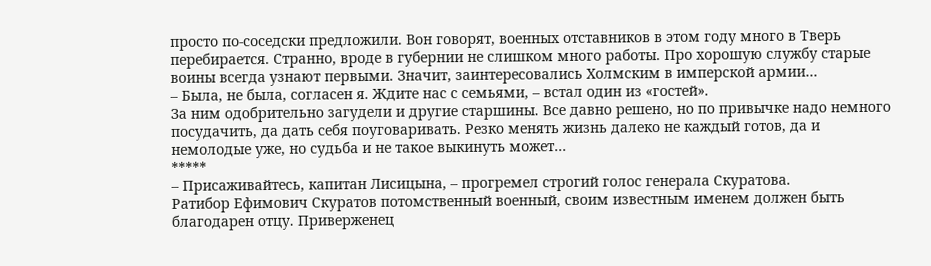просто по-соседски предложили. Вон говорят, военных отставников в этом году много в Тверь перебирается. Странно, вроде в губернии не слишком много работы. Про хорошую службу старые воины всегда узнают первыми. Значит, заинтересовались Холмским в имперской армии…
– Была, не была, согласен я. Ждите нас с семьями, – встал один из «гостей».
За ним одобрительно загудели и другие старшины. Все давно решено, но по привычке надо немного посудачить, да дать себя поуговаривать. Резко менять жизнь далеко не каждый готов, да и немолодые уже, но судьба и не такое выкинуть может…
*****
– Присаживайтесь, капитан Лисицына, – прогремел строгий голос генерала Скуратова.
Ратибор Ефимович Скуратов потомственный военный, своим известным именем должен быть благодарен отцу. Приверженец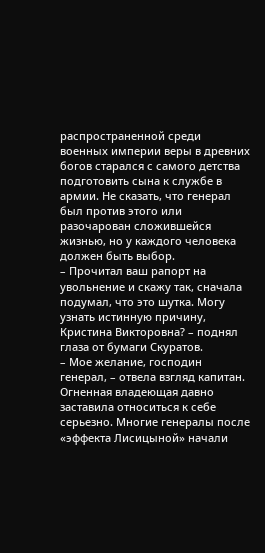распространенной среди военных империи веры в древних богов старался с самого детства подготовить сына к службе в армии. Не сказать, что генерал был против этого или разочарован сложившейся жизнью, но у каждого человека должен быть выбор.
– Прочитал ваш рапорт на увольнение и скажу так, сначала подумал, что это шутка. Могу узнать истинную причину, Кристина Викторовна? – поднял глаза от бумаги Скуратов.
– Мое желание, господин генерал, – отвела взгляд капитан.
Огненная владеющая давно заставила относиться к себе серьезно. Многие генералы после «эффекта Лисицыной» начали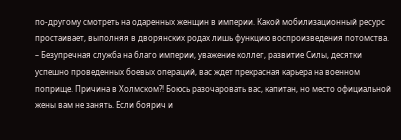по-другому смотреть на одаренных женщин в империи. Какой мобилизационный ресурс простаивает, выполняя в дворянских родах лишь функцию воспроизведения потомства.
– Безупречная служба на благо империи, уважение коллег, развитие Силы, десятки успешно проведенных боевых операций, вас ждет прекрасная карьера на военном поприще. Причина в Холмском?! Боюсь разочаровать вас, капитан, но место официальной жены вам не занять. Если боярич и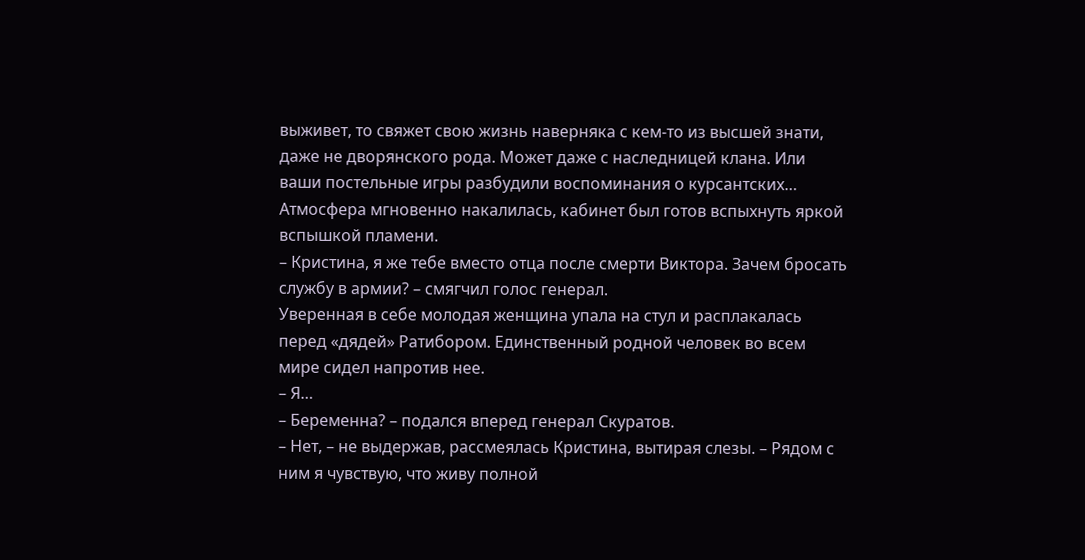выживет, то свяжет свою жизнь наверняка с кем-то из высшей знати, даже не дворянского рода. Может даже с наследницей клана. Или ваши постельные игры разбудили воспоминания о курсантских…
Атмосфера мгновенно накалилась, кабинет был готов вспыхнуть яркой вспышкой пламени.
– Кристина, я же тебе вместо отца после смерти Виктора. Зачем бросать службу в армии? – смягчил голос генерал.
Уверенная в себе молодая женщина упала на стул и расплакалась перед «дядей» Ратибором. Единственный родной человек во всем мире сидел напротив нее.
– Я…
– Беременна? – подался вперед генерал Скуратов.
– Нет, – не выдержав, рассмеялась Кристина, вытирая слезы. – Рядом с ним я чувствую, что живу полной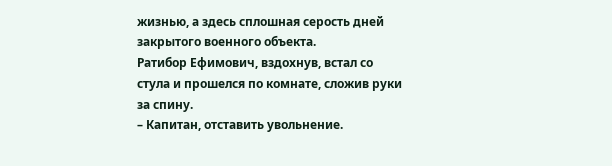жизнью, а здесь сплошная серость дней закрытого военного объекта.
Ратибор Ефимович, вздохнув, встал со стула и прошелся по комнате, сложив руки за спину.
– Капитан, отставить увольнение.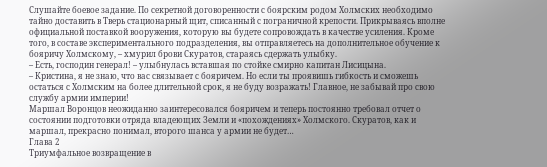Слушайте боевое задание. По секретной договоренности с боярским родом Холмских необходимо тайно доставить в Тверь стационарный щит, списанный с пограничной крепости. Прикрываясь вполне официальной поставкой вооружения, которую вы будете сопровождать в качестве усиления. Кроме того, в составе экспериментального подразделения, вы отправляетесь на дополнительное обучение к бояричу Холмскому, – хмурил брови Скуратов, стараясь сдержать улыбку.
– Есть, господин генерал! – улыбнулась вставшая по стойке смирно капитан Лисицына.
– Кристина, я не знаю, что вас связывает с бояричем. Но если ты проявишь гибкость и сможешь остаться с Холмским на более длительной срок, я не буду возражать! Главное, не забывай про свою службу армии империи!
Маршал Воронцов неожиданно заинтересовался бояричем и теперь постоянно требовал отчет о состоянии подготовки отряда владеющих Земли и «похождениях» Холмского. Скуратов, как и маршал, прекрасно понимал, второго шанса у армии не будет…
Глава 2
Триумфальное возвращение в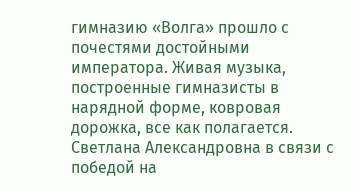гимназию «Волга» прошло с почестями достойными императора. Живая музыка, построенные гимназисты в нарядной форме, ковровая дорожка, все как полагается. Светлана Александровна в связи с победой на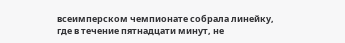всеимперском чемпионате собрала линейку, где в течение пятнадцати минут, не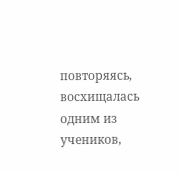повторяясь, восхищалась одним из учеников,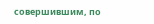совершившим, по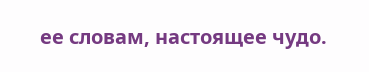ее словам, настоящее чудо.